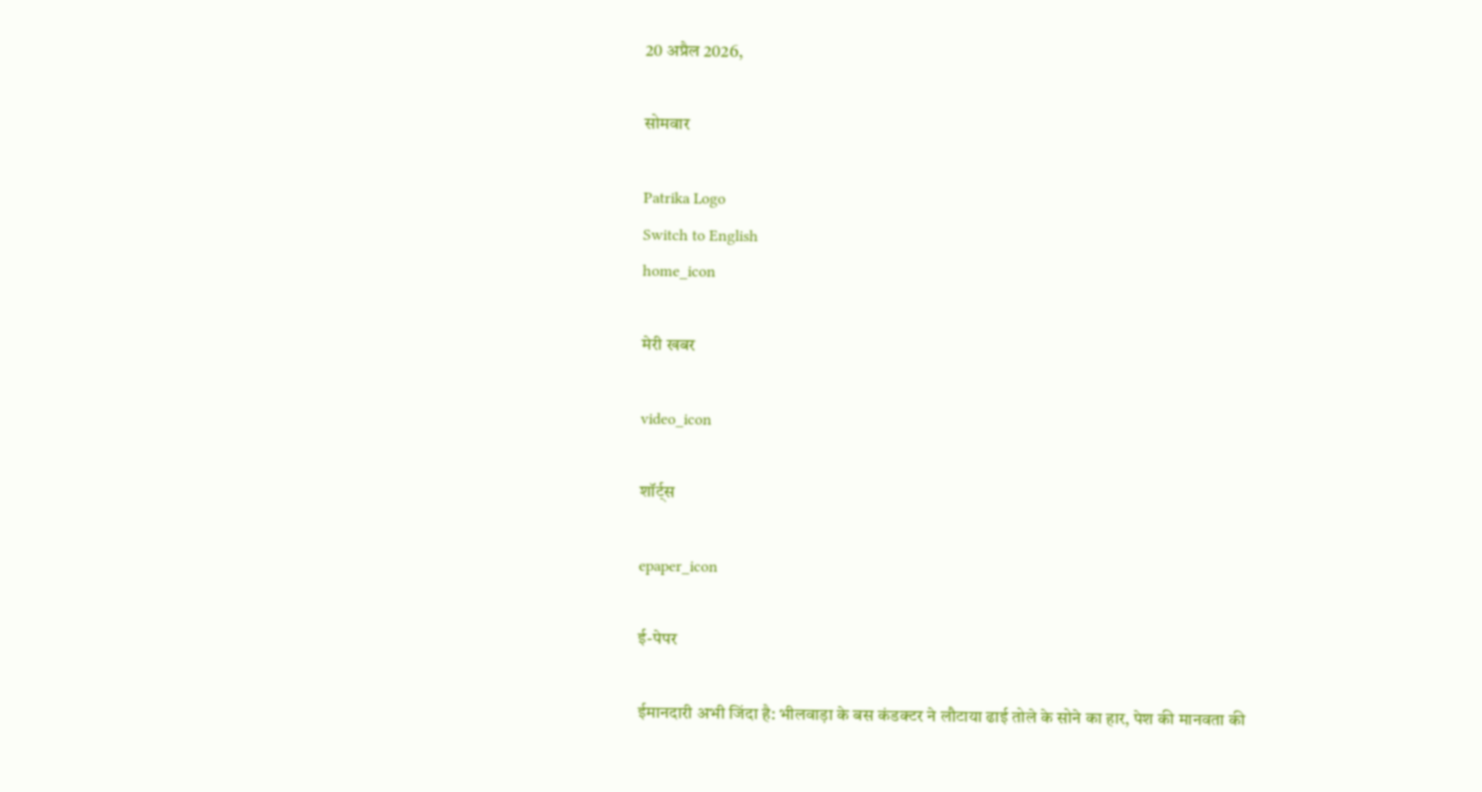20 अप्रैल 2026,

सोमवार

Patrika Logo
Switch to English
home_icon

मेरी खबर

video_icon

शॉर्ट्स

epaper_icon

ई-पेपर

ईमानदारी अभी जिंदा है: भीलवाड़ा के बस कंडक्टर ने लौटाया ढाई तोले के सोने का हार, पेश की मानवता की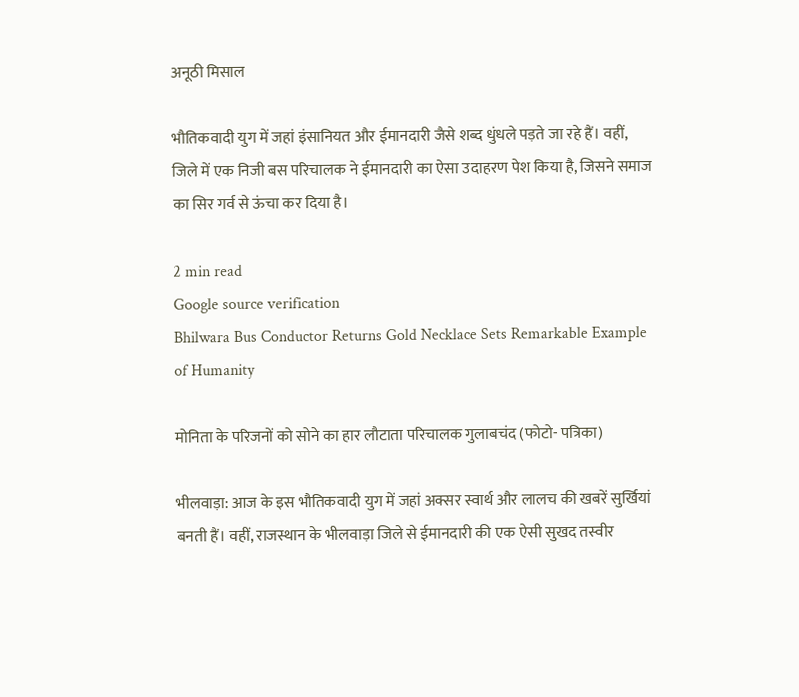अनूठी मिसाल

भौतिकवादी युग में जहां इंसानियत और ईमानदारी जैसे शब्द धुंधले पड़ते जा रहे हैं। वहीं, जिले में एक निजी बस परिचालक ने ईमानदारी का ऐसा उदाहरण पेश किया है, जिसने समाज का सिर गर्व से ऊंचा कर दिया है।

2 min read
Google source verification
Bhilwara Bus Conductor Returns Gold Necklace Sets Remarkable Example of Humanity

मोनिता के परिजनों को सोने का हार लौटाता परिचालक गुलाबचंद (फोटो- पत्रिका)

भीलवाड़ा: आज के इस भौतिकवादी युग में जहां अक्सर स्वार्थ और लालच की खबरें सुर्खियां बनती हैं। वहीं, राजस्थान के भीलवाड़ा जिले से ईमानदारी की एक ऐसी सुखद तस्वीर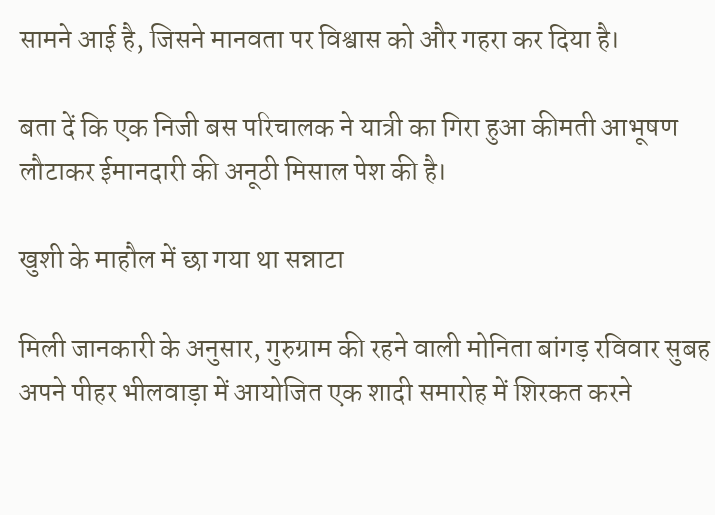सामने आई है, जिसने मानवता पर विश्वास को और गहरा कर दिया है।

बता दें कि एक निजी बस परिचालक ने यात्री का गिरा हुआ कीमती आभूषण लौटाकर ईमानदारी की अनूठी मिसाल पेश की है।

खुशी के माहौल में छा गया था सन्नाटा

मिली जानकारी के अनुसार, गुरुग्राम की रहने वाली मोनिता बांगड़ रविवार सुबह अपने पीहर भीलवाड़ा में आयोजित एक शादी समारोह में शिरकत करने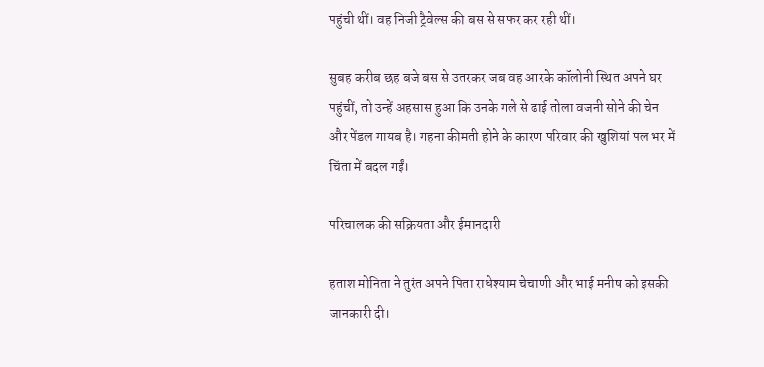पहुंची थीं। वह निजी ट्रैवेल्स की बस से सफर कर रही थीं।

सुबह करीब छह बजे बस से उतरकर जब वह आरके कॉलोनी स्थित अपने घर पहुंचीं, तो उन्हें अहसास हुआ कि उनके गले से ढाई तोला वजनी सोने की चेन और पेंडल गायब है। गहना कीमती होने के कारण परिवार की खुशियां पल भर में चिंता में बदल गईं।

परिचालक की सक्रियता और ईमानदारी

हताश मोनिता ने तुरंत अपने पिता राधेश्याम चेचाणी और भाई मनीष को इसकी जानकारी दी।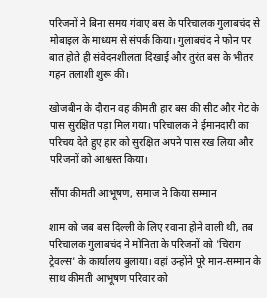परिजनों ने बिना समय गंवाए बस के परिचालक गुलाबचंद से मोबाइल के माध्यम से संपर्क किया। गुलाबचंद ने फोन पर बात होते ही संवेदनशीलता दिखाई और तुरंत बस के भीतर गहन तलाशी शुरू की।

खोजबीन के दौरान वह कीमती हार बस की सीट और गेट के पास सुरक्षित पड़ा मिल गया। परिचालक ने ईमानदारी का परिचय देते हुए हार को सुरक्षित अपने पास रख लिया और परिजनों को आश्वस्त किया।

सौंपा कीमती आभूषण, समाज ने किया सम्मान

शाम को जब बस दिल्ली के लिए रवाना होने वाली थी, तब परिचालक गुलाबचंद ने मोनिता के परिजनों को 'चिराग ट्रेवल्स' के कार्यालय बुलाया। वहां उन्होंने पूरे मान-सम्मान के साथ कीमती आभूषण परिवार को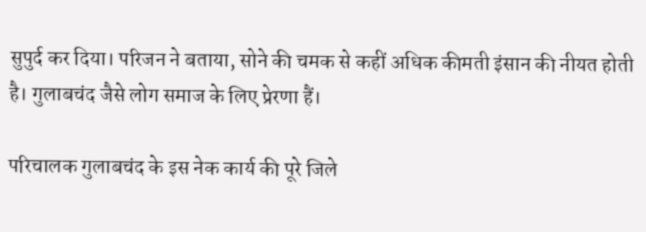सुपुर्द कर दिया। परिजन ने बताया, सोने की चमक से कहीं अधिक कीमती इंसान की नीयत होती है। गुलाबचंद जैसे लोग समाज के लिए प्रेरणा हैं।

परिचालक गुलाबचंद के इस नेक कार्य की पूरे जिले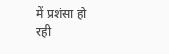में प्रशंसा हो रही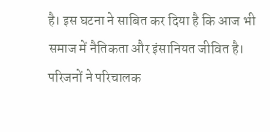है। इस घटना ने साबित कर दिया है कि आज भी समाज में नैतिकता और इंसानियत जीवित है। परिजनों ने परिचालक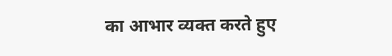का आभार व्यक्त करते हुए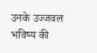उनके उज्जवल भविष्य की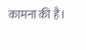कामना की है।